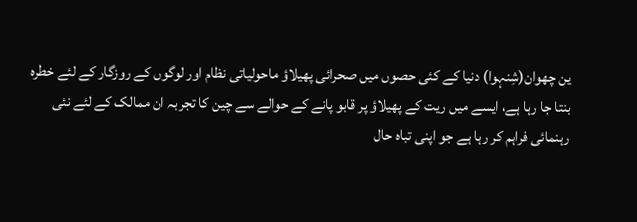ین چھوان(شِنہوا) دنیا کے کئی حصوں میں صحرائی پھیلاؤ ماحولیاتی نظام اور لوگوں کے روزگار کے لئے خطرہ بنتا جا رہا ہے، ایسے میں ریت کے پھیلاؤ پر قابو پانے کے حوالے سے چین کا تجربہ ان ممالک کے لئے نئی رہنمائی فراہم کر رہا ہے جو اپنی تباہ حال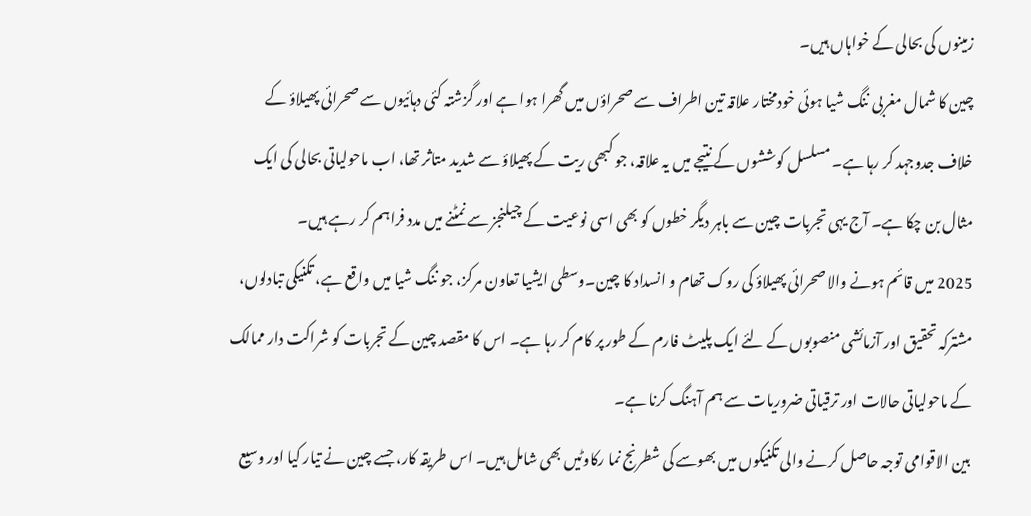زمینوں کی بحالی کے خواہاں ہیں۔
چین کا شمال مغربی ننگ شیا ہوئی خودمختار علاقہ تین اطراف سے صحراؤں میں گھرا ہوا ہے اور گزشتہ کئی دہائیوں سے صحرائی پھیلاؤ کے خلاف جدوجہد کر رہا ہے۔ مسلسل کوششوں کے نتیجے میں یہ علاقہ، جو کبھی ریت کے پھیلاؤ سے شدید متاثر تھا، اب ماحولیاتی بحالی کی ایک مثال بن چکا ہے۔ آج یہی تجربات چین سے باہر دیگر خطوں کو بھی اسی نوعیت کے چیلنجز سے نمٹنے میں مدد فراہم کر رہے ہیں۔
2025 میں قائم ہونے والا صحرائی پھیلاؤ کی روک تھام و انسداد کا چین۔وسطی ایشیا تعاون مرکز، جو ننگ شیا میں واقع ہے، تکنیکی تبادلوں، مشترکہ تحقیق اور آزمائشی منصوبوں کے لئے ایک پلیٹ فارم کے طور پر کام کر رہا ہے۔ اس کا مقصد چین کے تجربات کو شراکت دار ممالک کے ماحولیاتی حالات اور ترقیاتی ضروریات سے ہم آہنگ کرنا ہے۔
بین الاقوامی توجہ حاصل کرنے والی تکنیکوں میں بھوسے کی شطرنج نما رکاوٹیں بھی شامل ہیں۔ اس طریقہ کار، جسے چین نے تیار کیا اور وسیع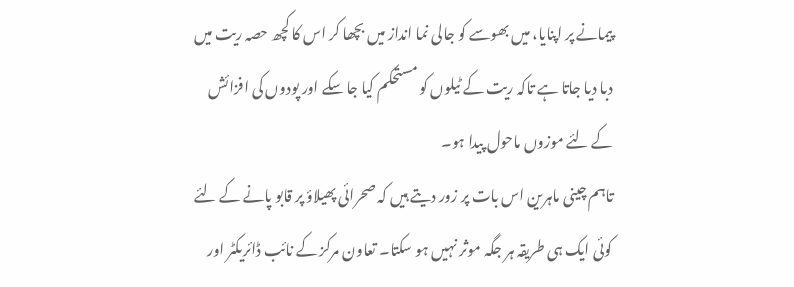پیمانے پر اپنایا، میں بھوسے کو جالی نما انداز میں بچھا کر اس کا کچھ حصہ ریت میں دبا دیا جاتا ہے تاکہ ریت کے ٹیلوں کو مستحکم کیا جا سکے اور پودوں کی افزائش کے لئے موزوں ماحول پیدا ہو۔
تاہم چینی ماہرین اس بات پر زور دیتے ہیں کہ صحرائی پھیلاؤ پر قابو پانے کے لئے کوئی ایک ہی طریقہ ہر جگہ موثر نہیں ہو سکتا۔ تعاون مرکز کے نائب ڈائریکٹر اور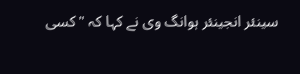سینئر انجینئر ہوانگ وی نے کہا کہ "کسی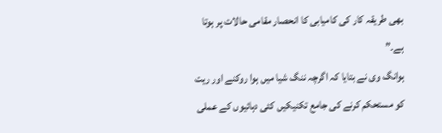بھی طریقہ کار کی کامیابی کا انحصار مقامی حالات پر ہوتا ہے۔”
ہوانگ وی نے بتایا کہ اگرچہ ننگ شیا میں ہوا روکنے اور ریت کو مستحکم کرنے کی جامع تکنیکیں کئی دہائیوں کے عملی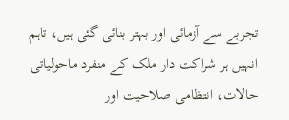تجربے سے آزمائی اور بہتر بنائی گئی ہیں، تاہم انہیں ہر شراکت دار ملک کے منفرد ماحولیاتی حالات، انتظامی صلاحیت اور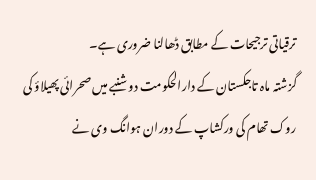ترقیاتی ترجیحات کے مطابق ڈھالنا ضروری ہے۔
گزشتہ ماہ تاجکستان کے دارالحکومت دوشنبے میں صحرائی پھیلاؤ کی روک تھام کی ورکشاپ کے دوران ہوانگ وی نے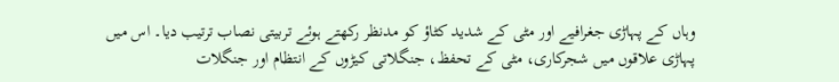وہاں کے پہاڑی جغرافیے اور مٹی کے شدید کٹاؤ کو مدنظر رکھتے ہوئے تربیتی نصاب ترتیب دیا۔ اس میں پہاڑی علاقوں میں شجرکاری، مٹی کے تحفظ، جنگلاتی کیڑوں کے انتظام اور جنگلات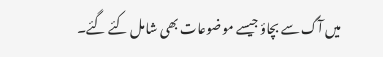میں آگ سے بچاؤ جیسے موضوعات بھی شامل کئے گئے۔